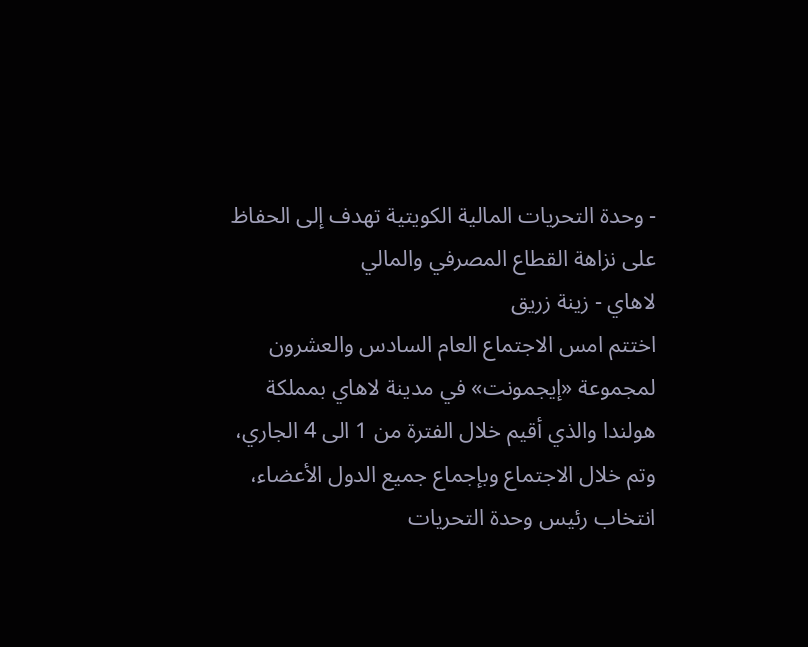- وحدة التحريات المالية الكويتية تهدف إلى الحفاظ على نزاهة القطاع المصرفي والمالي
لاهاي - زينة زريق
اختتم امس الاجتماع العام السادس والعشرون لمجموعة «إيجمونت» في مدينة لاهاي بمملكة هولندا والذي أقيم خلال الفترة من 1 الى 4 الجاري، وتم خلال الاجتماع وبإجماع جميع الدول الأعضاء، انتخاب رئيس وحدة التحريات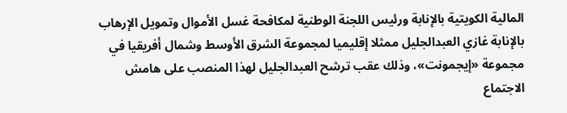المالية الكويتية بالإنابة ورئيس اللجنة الوطنية لمكافحة غسل الأموال وتمويل الإرهاب بالإنابة غازي العبدالجليل ممثلا إقليميا لمجموعة الشرق الأوسط وشمال أفريقيا في مجموعة «إيجمونت»، وذلك عقب ترشح العبدالجليل لهذا المنصب على هامش الاجتماع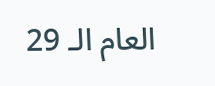العام الـ 29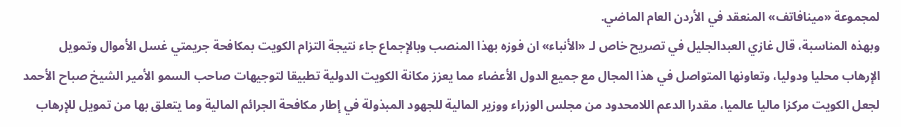لمجموعة «مينافاتف» المنعقد في الأردن العام الماضي.
وبهذه المناسبة، قال غازي العبدالجليل في تصريح خاص لـ «الأنباء» ان فوزه بهذا المنصب وبالإجماع جاء نتيجة التزام الكويت بمكافحة جريمتي غسل الأموال وتمويل الإرهاب محليا ودوليا، وتعاونها المتواصل في هذا المجال مع جميع الدول الأعضاء مما يعزز مكانة الكويت الدولية تطبيقا لتوجيهات صاحب السمو الأمير الشيخ صباح الأحمد لجعل الكويت مركزا ماليا عالميا، مقدرا الدعم اللامحدود من مجلس الوزراء ووزير المالية للجهود المبذولة في إطار مكافحة الجرائم المالية وما يتعلق بها من تمويل للإرهاب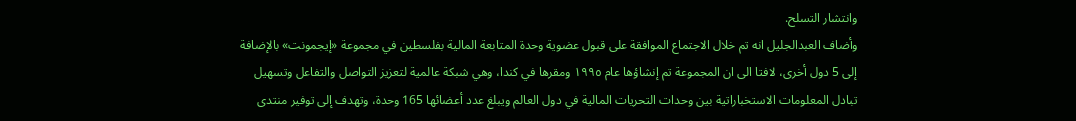وانتشار التسلح.
وأضاف العبدالجليل انه تم خلال الاجتماع الموافقة على قبول عضوية وحدة المتابعة المالية بفلسطين في مجموعة «إيجمونت» بالإضافة إلى 5 دول أخرى، لافتا الى ان المجموعة تم إنشاؤها عام ١٩٩٥ ومقرها في كندا، وهي شبكة عالمية لتعزيز التواصل والتفاعل وتسهيل تبادل المعلومات الاستخباراتية بين وحدات التحريات المالية في دول العالم ويبلغ عدد أعضائها 165 وحدة، وتهدف إلى توفير منتدى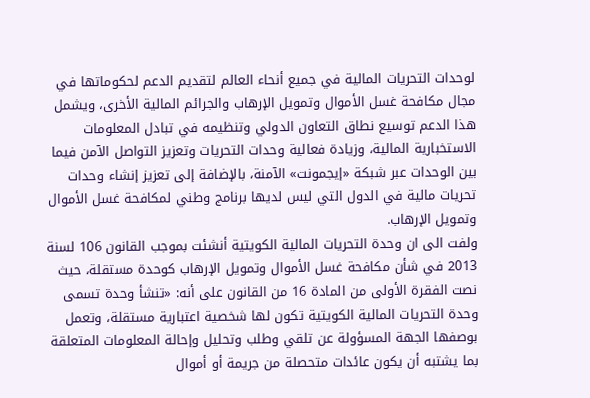لوحدات التحريات المالية في جميع أنحاء العالم لتقديم الدعم لحكوماتها في مجال مكافحة غسل الأموال وتمويل الإرهاب والجرائم المالية الأخرى، ويشمل هذا الدعم توسيع نطاق التعاون الدولي وتنظيمه في تبادل المعلومات الاستخبارية المالية، وزيادة فعالية وحدات التحريات وتعزيز التواصل الآمن فيما بين الوحدات عبر شبكة «إيجمونت» الآمنة، بالإضافة إلى تعزيز إنشاء وحدات تحريات مالية في الدول التي ليس لديها برنامج وطني لمكافحة غسل الأموال وتمويل الإرهاب.
ولفت الى ان وحدة التحريات المالية الكويتية أنشئت بموجب القانون 106 لسنة 2013 في شأن مكافحة غسل الأموال وتمويل الإرهاب كوحدة مستقلة، حيث نصت الفقرة الأولى من المادة 16 من القانون على أنه: «تنشأ وحدة تسمى وحدة التحريات المالية الكويتية تكون لها شخصية اعتبارية مستقلة، وتعمل بوصفها الجهة المسؤولة عن تلقي وطلب وتحليل وإحالة المعلومات المتعلقة بما يشتبه أن يكون عائدات متحصلة من جريمة أو أموال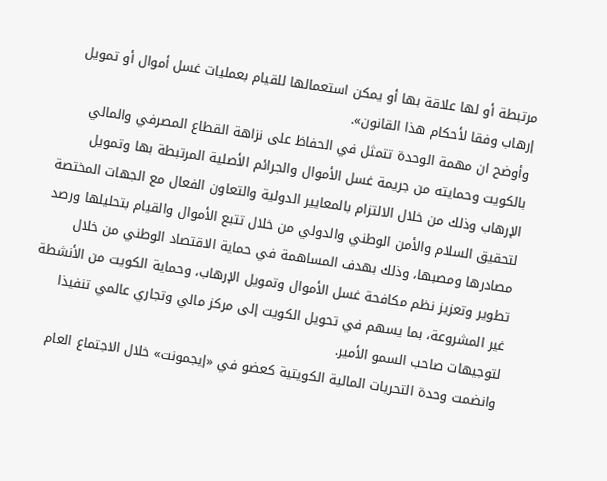مرتبطة أو لها علاقة بها أو يمكن استعمالها للقيام بعمليات غسل أموال أو تمويل إرهاب وفقا لأحكام هذا القانون».
وأوضح ان مهمة الوحدة تتمثل في الحفاظ على نزاهة القطاع المصرفي والمالي بالكويت وحمايته من جريمة غسل الأموال والجرائم الأصلية المرتبطة بها وتمويل الإرهاب وذلك من خلال الالتزام بالمعايير الدولية والتعاون الفعال مع الجهات المختصة لتحقيق السلام والأمن الوطني والدولي من خلال تتبع الأموال والقيام بتحليلها ورصد مصادرها ومصبها، وذلك بهدف المساهمة في حماية الاقتصاد الوطني من خلال تطوير وتعزيز نظم مكافحة غسل الأموال وتمويل الإرهاب، وحماية الكويت من الأنشطة غير المشروعة، بما يسهم في تحويل الكويت إلى مركز مالي وتجاري عالمي تنفيذا لتوجيهات صاحب السمو الأمير.
وانضمت وحدة التحريات المالية الكويتية كعضو في «إيجمونت» خلال الاجتماع العام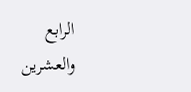الرابع والعشرين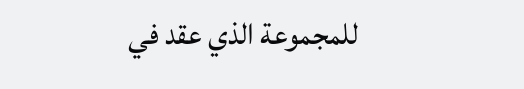للمجموعة الذي عقد في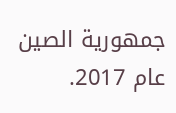جمهورية الصين عام 2017.